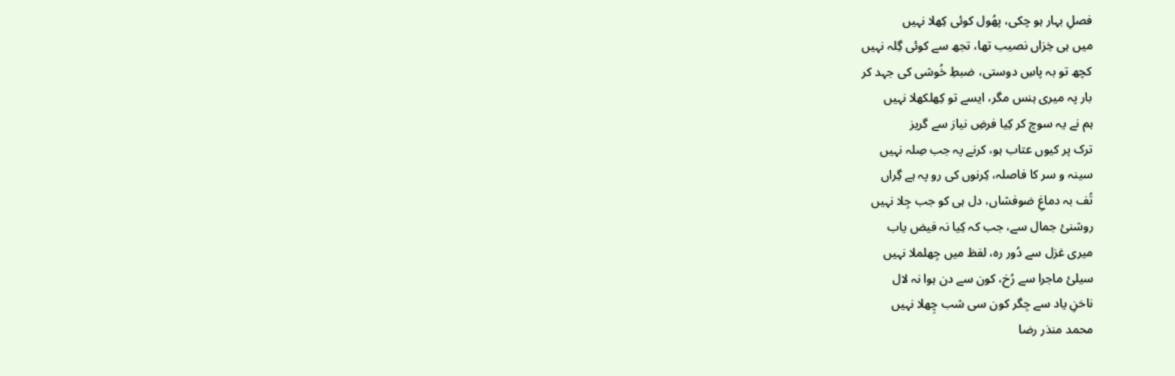فصلِ بہار ہو چکی، پھُول کوئی کِھلا نہیں
میں ہی خِزاں نصیب تھا، تجھ سے کوئی گِلہ نہیں
کچھ تو بہ پاسِ دوستی، ضبطِ خُوشی کی جہد کر
بار پہ میری ہنس مگر، ایسے تو کِھلکھلا نہیں
ہم نے یہ سوچ کر کِیا فرضِ نیاز سے گریز
ترک پر کیوں عتاب ہو، کرنے پہ جب صِلہ نہیں
سینہ و سر کا فاصلہ، کِرنوں کی رو پہ ہے گِراں
تُف بہ دماغِ ضوفشاں، دل ہی کو جب جِلا نہیں
روشنئ جمال سے، جب کہ کِیا نہ فیض یاب
میری غزل سے دُور رہ، لفظ میں جِھلملا نہیں
سیلئ ماجرا سے رُخ، کون سے دن ہوا نہ لال
ناخنِ یاد سے جِگر کون سی شب چِھلا نہیں
محمد منذر رضا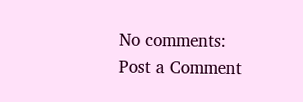No comments:
Post a Comment